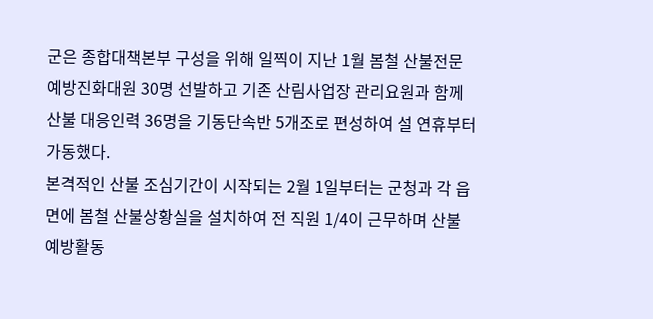군은 종합대책본부 구성을 위해 일찍이 지난 1월 봄철 산불전문 예방진화대원 30명 선발하고 기존 산림사업장 관리요원과 함께 산불 대응인력 36명을 기동단속반 5개조로 편성하여 설 연휴부터 가동했다.
본격적인 산불 조심기간이 시작되는 2월 1일부터는 군청과 각 읍면에 봄철 산불상황실을 설치하여 전 직원 1/4이 근무하며 산불 예방활동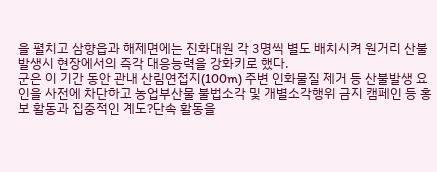을 펼치고 삼향읍과 해제면에는 진화대원 각 3명씩 별도 배치시켜 원거리 산불발생시 현장에서의 즉각 대응능력을 강화키로 했다.
군은 이 기간 동안 관내 산림연접지(100m) 주변 인화물질 제거 등 산불발생 요인을 사전에 차단하고 농업부산물 불법소각 및 개별소각행위 금지 캠페인 등 홍보 활동과 집중적인 계도?단속 활동을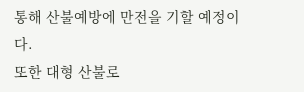통해 산불예방에 만전을 기할 예정이다.
또한 대형 산불로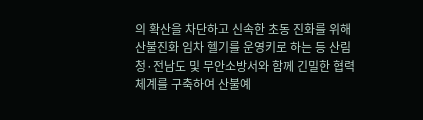의 확산을 차단하고 신속한 초동 진화를 위해 산불진화 임차 헬기를 운영키로 하는 등 산림청·전남도 및 무안소방서와 함께 긴밀한 협력 체계를 구축하여 산불예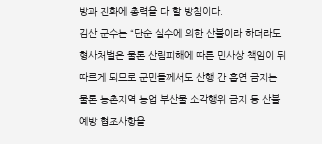방과 진화에 총력을 다 할 방침이다.
김산 군수는 “단순 실수에 의한 산불이라 하더라도 형사처벌은 물론 산림피해에 따른 민사상 책임이 뒤따르게 되므로 군민들께서도 산행 간 흡연 금지는 물론 농촌지역 농업 부산물 소각행위 금지 등 산불예방 협조사항을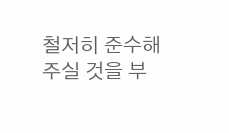철저히 준수해 주실 것을 부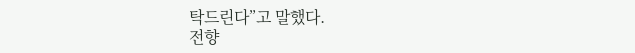탁드린다”고 말했다.
전향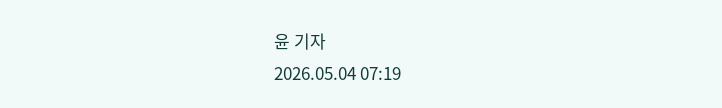윤 기자
2026.05.04 07:19